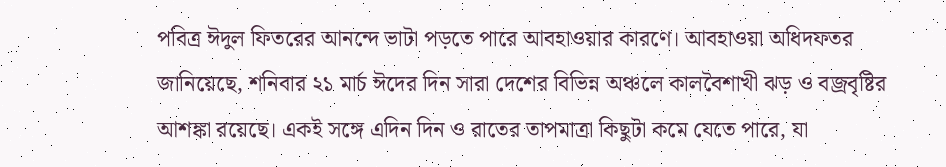পবিত্র ঈদুল ফিতরের আনন্দে ভাটা পড়তে পারে আবহাওয়ার কারণে। আবহাওয়া অধিদফতর জানিয়েছে, শনিবার ২১ মার্চ ঈদের দিন সারা দেশের বিভিন্ন অঞ্চলে কালবৈশাখী ঝড় ও বজ্রবৃষ্টির আশঙ্কা রয়েছে। একই সঙ্গে এদিন দিন ও রাতের তাপমাত্রা কিছুটা কমে যেতে পারে, যা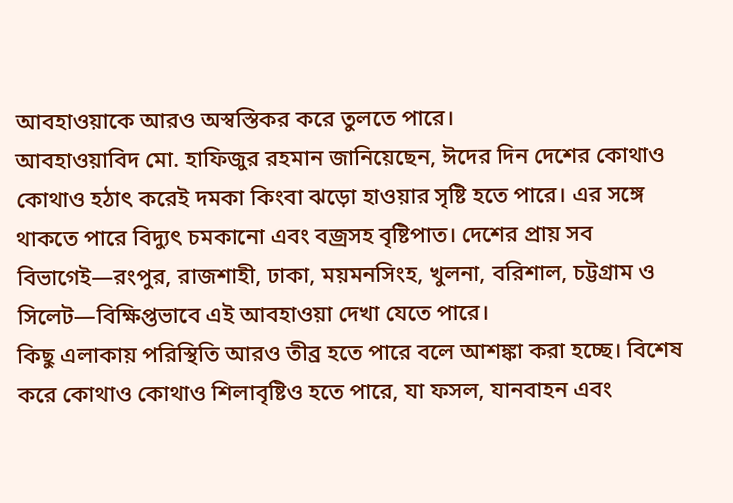আবহাওয়াকে আরও অস্বস্তিকর করে তুলতে পারে।
আবহাওয়াবিদ মো. হাফিজুর রহমান জানিয়েছেন, ঈদের দিন দেশের কোথাও কোথাও হঠাৎ করেই দমকা কিংবা ঝড়ো হাওয়ার সৃষ্টি হতে পারে। এর সঙ্গে থাকতে পারে বিদ্যুৎ চমকানো এবং বজ্রসহ বৃষ্টিপাত। দেশের প্রায় সব বিভাগেই—রংপুর, রাজশাহী, ঢাকা, ময়মনসিংহ, খুলনা, বরিশাল, চট্টগ্রাম ও সিলেট—বিক্ষিপ্তভাবে এই আবহাওয়া দেখা যেতে পারে।
কিছু এলাকায় পরিস্থিতি আরও তীব্র হতে পারে বলে আশঙ্কা করা হচ্ছে। বিশেষ করে কোথাও কোথাও শিলাবৃষ্টিও হতে পারে, যা ফসল, যানবাহন এবং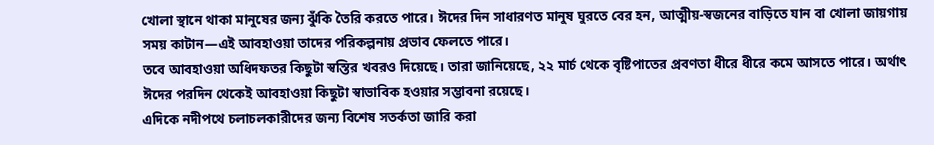খোলা স্থানে থাকা মানুষের জন্য ঝুঁকি তৈরি করতে পারে। ঈদের দিন সাধারণত মানুষ ঘুরতে বের হন, আত্মীয়-স্বজনের বাড়িতে যান বা খোলা জায়গায় সময় কাটান—এই আবহাওয়া তাদের পরিকল্পনায় প্রভাব ফেলতে পারে।
তবে আবহাওয়া অধিদফতর কিছুটা স্বস্তির খবরও দিয়েছে। তারা জানিয়েছে, ২২ মার্চ থেকে বৃষ্টিপাতের প্রবণতা ধীরে ধীরে কমে আসতে পারে। অর্থাৎ ঈদের পরদিন থেকেই আবহাওয়া কিছুটা স্বাভাবিক হওয়ার সম্ভাবনা রয়েছে।
এদিকে নদীপথে চলাচলকারীদের জন্য বিশেষ সতর্কতা জারি করা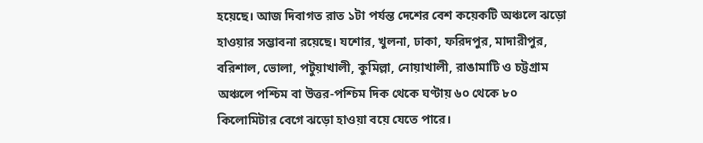হয়েছে। আজ দিবাগত রাত ১টা পর্যন্ত দেশের বেশ কয়েকটি অঞ্চলে ঝড়ো হাওয়ার সম্ভাবনা রয়েছে। যশোর, খুলনা, ঢাকা, ফরিদপুর, মাদারীপুর, বরিশাল, ভোলা, পটুয়াখালী, কুমিল্লা, নোয়াখালী, রাঙামাটি ও চট্টগ্রাম অঞ্চলে পশ্চিম বা উত্তর-পশ্চিম দিক থেকে ঘণ্টায় ৬০ থেকে ৮০ কিলোমিটার বেগে ঝড়ো হাওয়া বয়ে যেতে পারে।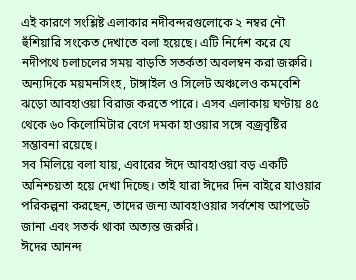এই কারণে সংশ্লিষ্ট এলাকার নদীবন্দরগুলোকে ২ নম্বর নৌ হুঁশিয়ারি সংকেত দেখাতে বলা হয়েছে। এটি নির্দেশ করে যে নদীপথে চলাচলের সময় বাড়তি সতর্কতা অবলম্বন করা জরুরি।
অন্যদিকে ময়মনসিংহ, টাঙ্গাইল ও সিলেট অঞ্চলেও কমবেশি ঝড়ো আবহাওয়া বিরাজ করতে পারে। এসব এলাকায় ঘণ্টায় ৪৫ থেকে ৬০ কিলোমিটার বেগে দমকা হাওয়ার সঙ্গে বজ্রবৃষ্টির সম্ভাবনা রয়েছে।
সব মিলিয়ে বলা যায়, এবারের ঈদে আবহাওয়া বড় একটি অনিশ্চয়তা হয়ে দেখা দিচ্ছে। তাই যারা ঈদের দিন বাইরে যাওয়ার পরিকল্পনা করছেন, তাদের জন্য আবহাওয়ার সর্বশেষ আপডেট জানা এবং সতর্ক থাকা অত্যন্ত জরুরি।
ঈদের আনন্দ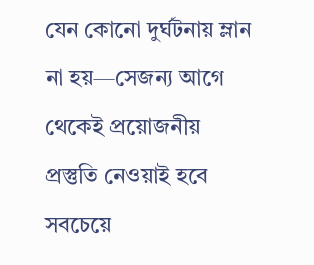যেন কোনো দুর্ঘটনায় ম্লান না হয়—সেজন্য আগে থেকেই প্রয়োজনীয় প্রস্তুতি নেওয়াই হবে সবচেয়ে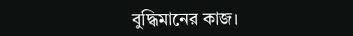বুদ্ধিমানের কাজ।